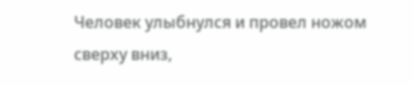Человек улыбнулся и провел ножом сверху вниз,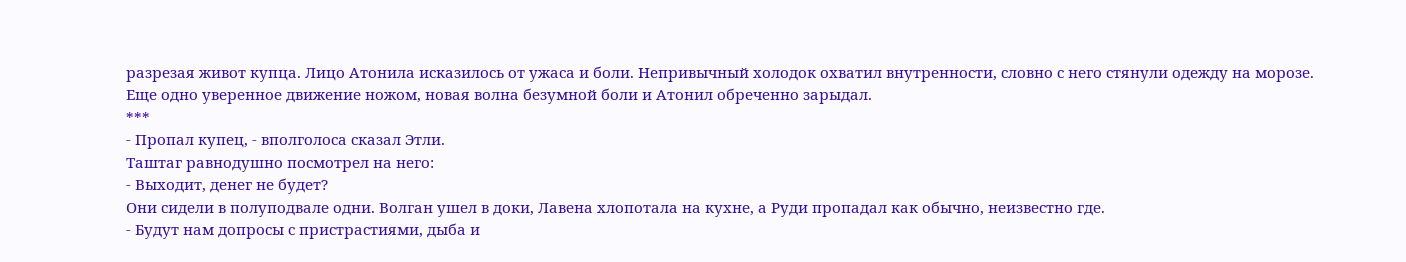разрезая живот купца. Лицо Атонила исказилось от ужаса и боли. Непривычный холодок охватил внутренности, словно с него стянули одежду на морозе. Еще одно уверенное движение ножом, новая волна безумной боли и Атонил обреченно зарыдал.
***
- Пропал купец, - вполголоса сказал Этли.
Таштаг равнодушно посмотрел на него:
- Выходит, денег не будет?
Они сидели в полуподвале одни. Волган ушел в доки, Лавена хлопотала на кухне, а Руди пропадал как обычно, неизвестно где.
- Будут нам допросы с пристрастиями, дыба и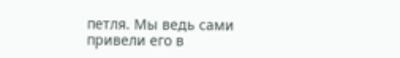петля. Мы ведь сами привели его в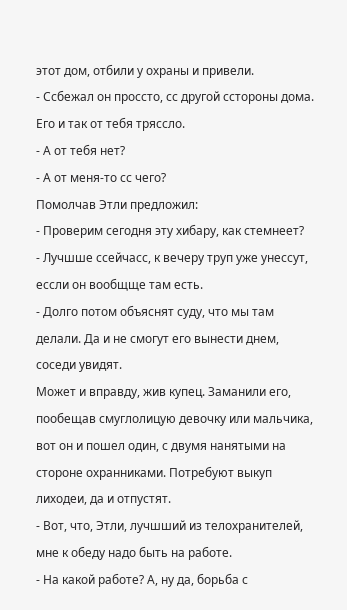этот дом, отбили у охраны и привели.
- Ссбежал он проссто, сс другой сстороны дома. Его и так от тебя тряссло.
- А от тебя нет?
- А от меня-то сс чего?
Помолчав Этли предложил:
- Проверим сегодня эту хибару, как стемнеет?
- Лучшше ссейчасс, к вечеру труп уже унессут, ессли он вообщще там есть.
- Долго потом объяснят суду, что мы там делали. Да и не смогут его вынести днем, соседи увидят.
Может и вправду, жив купец. Заманили его, пообещав смуглолицую девочку или мальчика, вот он и пошел один, с двумя нанятыми на стороне охранниками. Потребуют выкуп лиходеи, да и отпустят.
- Вот, что, Этли, лучшший из телохранителей, мне к обеду надо быть на работе.
- На какой работе? А, ну да, борьба с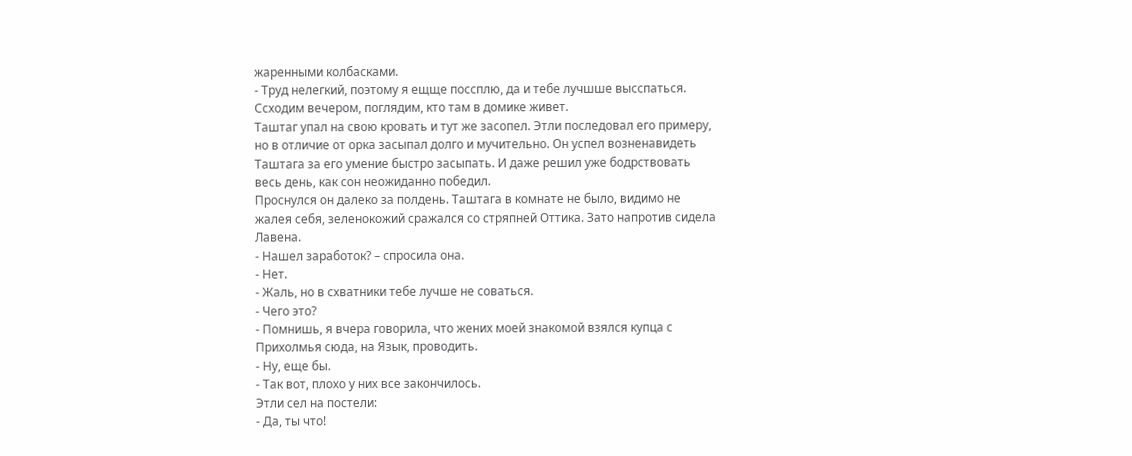жаренными колбасками.
- Труд нелегкий, поэтому я ещще поссплю, да и тебе лучшше высспаться. Ссходим вечером, поглядим, кто там в домике живет.
Таштаг упал на свою кровать и тут же засопел. Этли последовал его примеру, но в отличие от орка засыпал долго и мучительно. Он успел возненавидеть Таштага за его умение быстро засыпать. И даже решил уже бодрствовать весь день, как сон неожиданно победил.
Проснулся он далеко за полдень. Таштага в комнате не было, видимо не жалея себя, зеленокожий сражался со стряпней Оттика. Зато напротив сидела Лавена.
- Нашел заработок? – спросила она.
- Нет.
- Жаль, но в схватники тебе лучше не соваться.
- Чего это?
- Помнишь, я вчера говорила, что жених моей знакомой взялся купца с Прихолмья сюда, на Язык, проводить.
- Ну, еще бы.
- Так вот, плохо у них все закончилось.
Этли сел на постели:
- Да, ты что!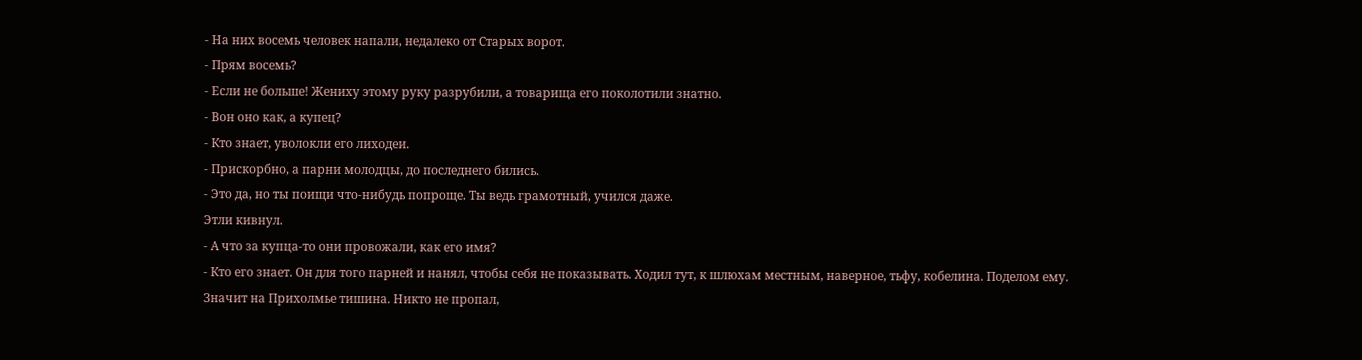- На них восемь человек напали, недалеко от Старых ворот.
- Прям восемь?
- Если не больше! Жениху этому руку разрубили, а товарища его поколотили знатно.
- Вон оно как, а купец?
- Кто знает, уволокли его лиходеи.
- Прискорбно, а парни молодцы, до последнего бились.
- Это да, но ты поищи что-нибудь попроще. Ты ведь грамотный, учился даже.
Этли кивнул.
- А что за купца-то они провожали, как его имя?
- Кто его знает. Он для того парней и нанял, чтобы себя не показывать. Ходил тут, к шлюхам местным, наверное, тьфу, кобелина. Поделом ему.
Значит на Прихолмье тишина. Никто не пропал,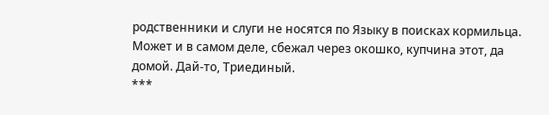родственники и слуги не носятся по Языку в поисках кормильца. Может и в самом деле, сбежал через окошко, купчина этот, да домой. Дай-то, Триединый.
***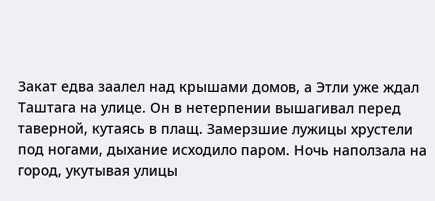Закат едва заалел над крышами домов, а Этли уже ждал Таштага на улице. Он в нетерпении вышагивал перед таверной, кутаясь в плащ. Замерзшие лужицы хрустели под ногами, дыхание исходило паром. Ночь наползала на город, укутывая улицы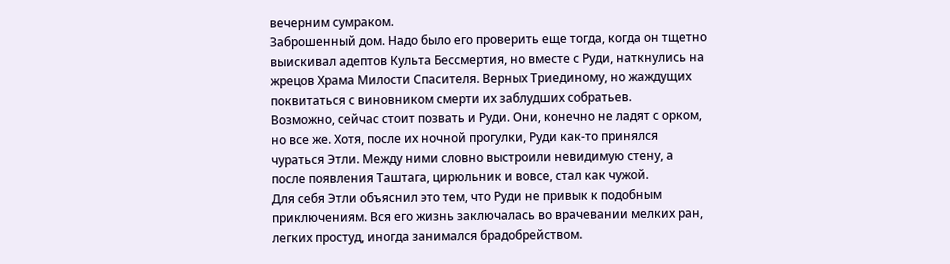вечерним сумраком.
Заброшенный дом. Надо было его проверить еще тогда, когда он тщетно выискивал адептов Культа Бессмертия, но вместе с Руди, наткнулись на жрецов Храма Милости Спасителя. Верных Триединому, но жаждущих поквитаться с виновником смерти их заблудших собратьев.
Возможно, сейчас стоит позвать и Руди. Они, конечно не ладят с орком, но все же. Хотя, после их ночной прогулки, Руди как-то принялся чураться Этли. Между ними словно выстроили невидимую стену, а после появления Таштага, цирюльник и вовсе, стал как чужой.
Для себя Этли объяснил это тем, что Руди не привык к подобным приключениям. Вся его жизнь заключалась во врачевании мелких ран, легких простуд, иногда занимался брадобрейством.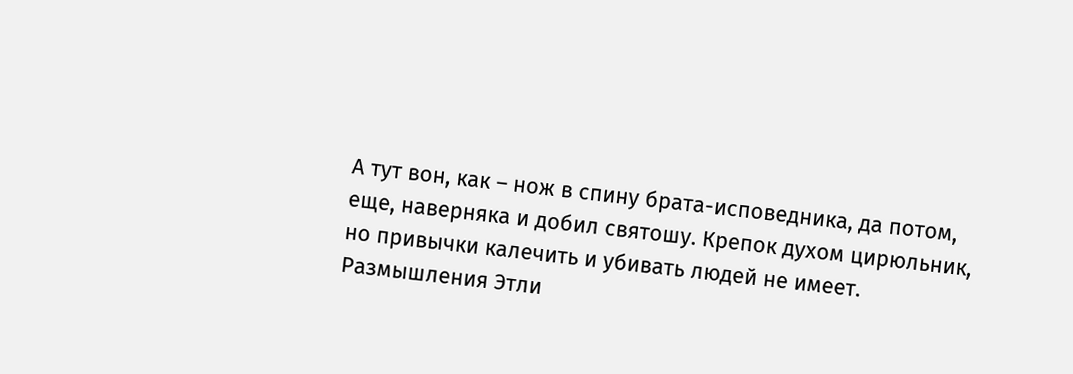А тут вон, как – нож в спину брата-исповедника, да потом, еще, наверняка и добил святошу. Крепок духом цирюльник, но привычки калечить и убивать людей не имеет.
Размышления Этли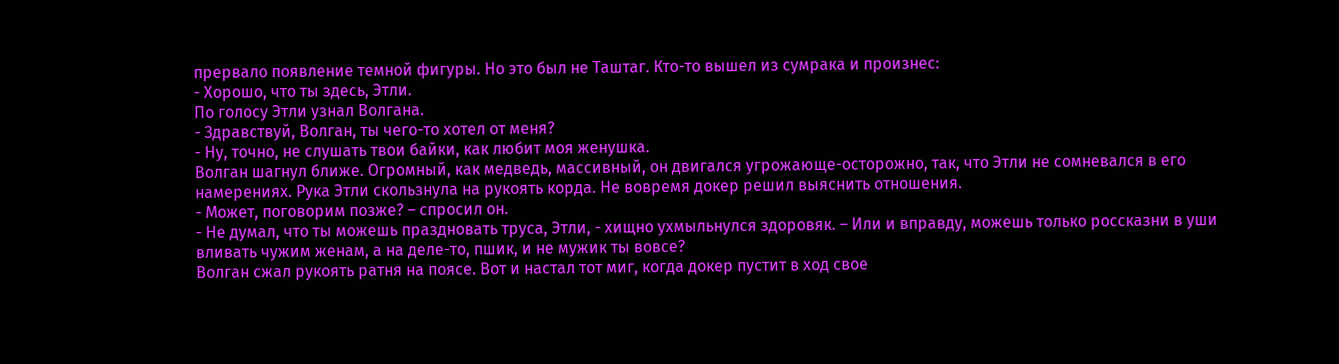прервало появление темной фигуры. Но это был не Таштаг. Кто-то вышел из сумрака и произнес:
- Хорошо, что ты здесь, Этли.
По голосу Этли узнал Волгана.
- Здравствуй, Волган, ты чего-то хотел от меня?
- Ну, точно, не слушать твои байки, как любит моя женушка.
Волган шагнул ближе. Огромный, как медведь, массивный, он двигался угрожающе-осторожно, так, что Этли не сомневался в его намерениях. Рука Этли скользнула на рукоять корда. Не вовремя докер решил выяснить отношения.
- Может, поговорим позже? – спросил он.
- Не думал, что ты можешь праздновать труса, Этли, - хищно ухмыльнулся здоровяк. – Или и вправду, можешь только россказни в уши вливать чужим женам, а на деле-то, пшик, и не мужик ты вовсе?
Волган сжал рукоять ратня на поясе. Вот и настал тот миг, когда докер пустит в ход свое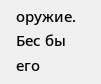оружие. Бес бы его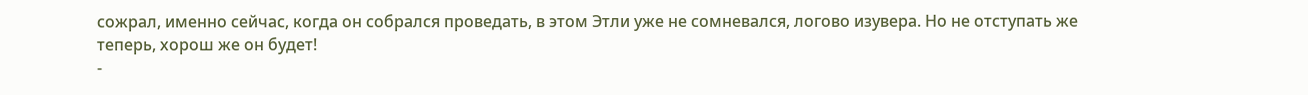сожрал, именно сейчас, когда он собрался проведать, в этом Этли уже не сомневался, логово изувера. Но не отступать же теперь, хорош же он будет!
-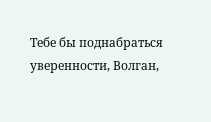Тебе бы поднабраться уверенности, Волган,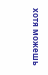хотя можешь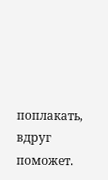поплакать, вдруг поможет.